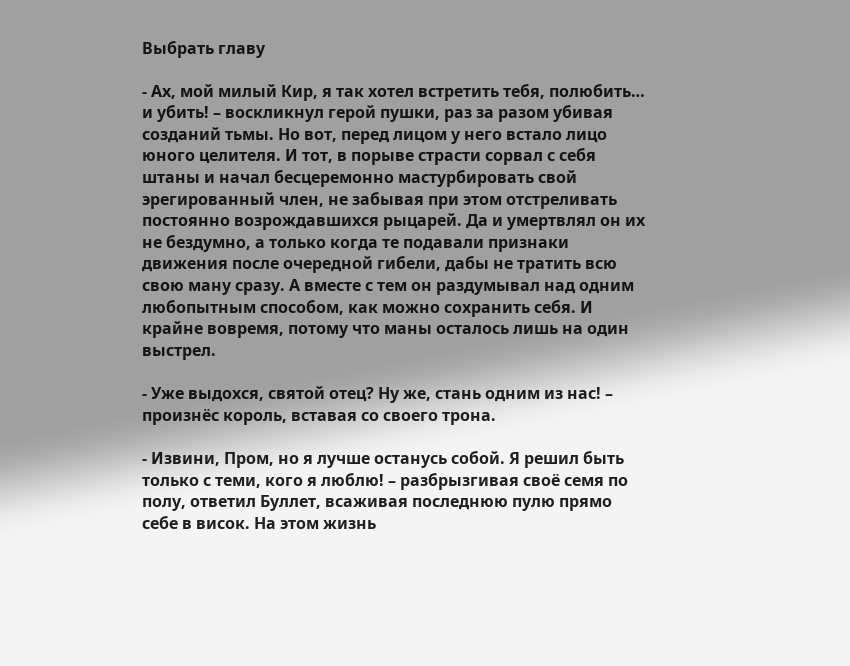Выбрать главу

- Ах, мой милый Кир, я так хотел встретить тебя, полюбить… и убить! – воскликнул герой пушки, раз за разом убивая созданий тьмы. Но вот, перед лицом у него встало лицо юного целителя. И тот, в порыве страсти сорвал с себя штаны и начал бесцеремонно мастурбировать свой эрегированный член, не забывая при этом отстреливать постоянно возрождавшихся рыцарей. Да и умертвлял он их не бездумно, а только когда те подавали признаки движения после очередной гибели, дабы не тратить всю свою ману сразу. А вместе с тем он раздумывал над одним любопытным способом, как можно сохранить себя. И крайне вовремя, потому что маны осталось лишь на один выстрел.

- Уже выдохся, святой отец? Ну же, стань одним из нас! – произнёс король, вставая со своего трона.

- Извини, Пром, но я лучше останусь собой. Я решил быть только с теми, кого я люблю! – разбрызгивая своё семя по полу, ответил Буллет, всаживая последнюю пулю прямо себе в висок. На этом жизнь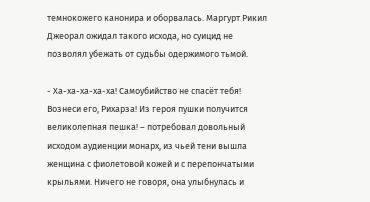темнокожего канонира и оборвалась. Маргурт Рикил Джеорал ожидал такого исхода, но суицид не позволял убежать от судьбы одержимого тьмой.

- Ха-ха-ха-ха-ха! Самоубийство не спасёт тебя! Вознеси его, Рихарза! Из героя пушки получится великолепная пешка! – потребовал довольный исходом аудиенции монарх, из чьей тени вышла женщина с фиолетовой кожей и с перепончатыми крыльями. Ничего не говоря, она улыбнулась и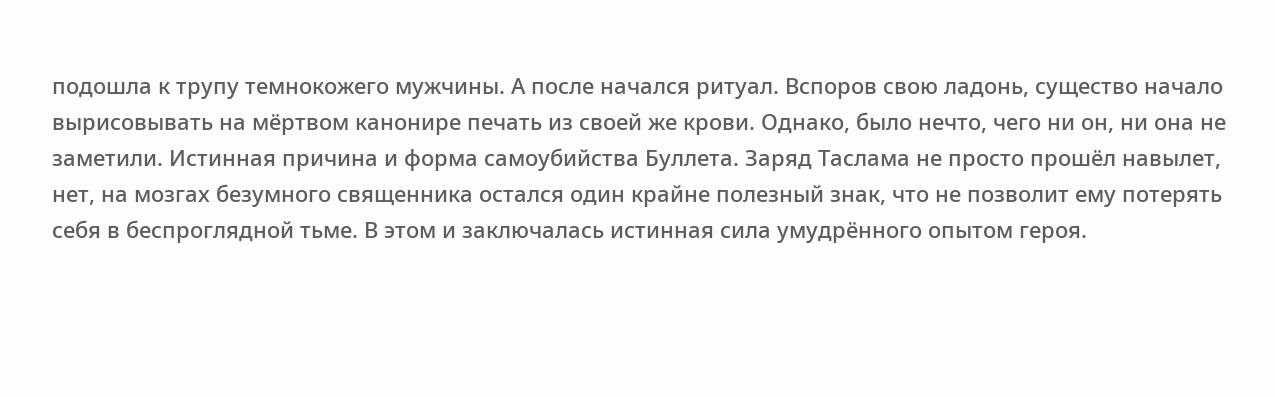подошла к трупу темнокожего мужчины. А после начался ритуал. Вспоров свою ладонь, существо начало вырисовывать на мёртвом канонире печать из своей же крови. Однако, было нечто, чего ни он, ни она не заметили. Истинная причина и форма самоубийства Буллета. Заряд Таслама не просто прошёл навылет, нет, на мозгах безумного священника остался один крайне полезный знак, что не позволит ему потерять себя в беспроглядной тьме. В этом и заключалась истинная сила умудрённого опытом героя.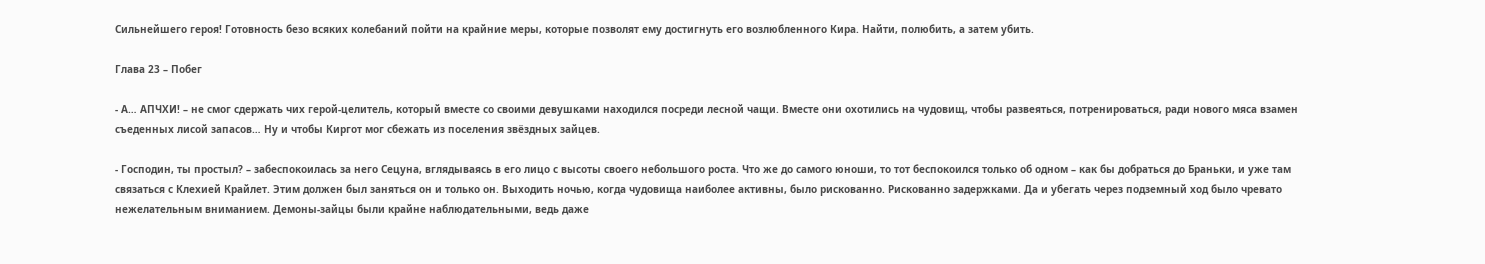Сильнейшего героя! Готовность безо всяких колебаний пойти на крайние меры, которые позволят ему достигнуть его возлюбленного Кира. Найти, полюбить, а затем убить.

Глава 23 – Побег

- А… АПЧХИ! – не смог сдержать чих герой-целитель, который вместе со своими девушками находился посреди лесной чащи. Вместе они охотились на чудовищ, чтобы развеяться, потренироваться, ради нового мяса взамен съеденных лисой запасов… Ну и чтобы Киргот мог сбежать из поселения звёздных зайцев.

- Господин, ты простыл? – забеспокоилась за него Сецуна, вглядываясь в его лицо с высоты своего небольшого роста. Что же до самого юноши, то тот беспокоился только об одном – как бы добраться до Браньки, и уже там связаться с Клехией Крайлет. Этим должен был заняться он и только он. Выходить ночью, когда чудовища наиболее активны, было рискованно. Рискованно задержками. Да и убегать через подземный ход было чревато нежелательным вниманием. Демоны-зайцы были крайне наблюдательными, ведь даже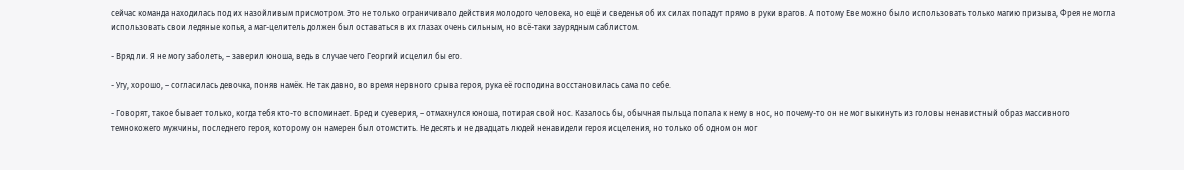сейчас команда находилась под их назойливым присмотром. Это не только ограничивало действия молодого человека, но ещё и сведенья об их силах попадут прямо в руки врагов. А потому Еве можно было использовать только магию призыва, Фрея не могла использовать свои ледяные копья, а маг-целитель должен был оставаться в их глазах очень сильным, но всё-таки заурядным саблистом.

- Вряд ли. Я не могу заболеть, – заверил юноша, ведь в случае чего Георгий исцелил бы его.

- Угу, хорошо, – согласилась девочка, поняв намёк. Не так давно, во время нервного срыва героя, рука её господина восстановилась сама по себе.

- Говорят, такое бывает только, когда тебя кто-то вспоминает. Бред и суеверия, – отмахнулся юноша, потирая свой нос. Казалось бы, обычная пыльца попала к нему в нос, но почему-то он не мог выкинуть из головы ненавистный образ массивного темнокожего мужчины, последнего героя, которому он намерен был отомстить. Не десять и не двадцать людей ненавидели героя исцеления, но только об одном он мог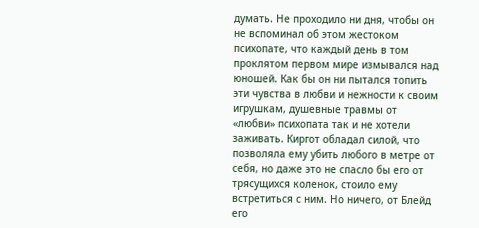думать. Не проходило ни дня, чтобы он не вспоминал об этом жестоком психопате, что каждый день в том проклятом первом мире измывался над юношей. Как бы он ни пытался топить эти чувства в любви и нежности к своим игрушкам, душевные травмы от «любви» психопата так и не хотели заживать. Киргот обладал силой, что позволяла ему убить любого в метре от себя, но даже это не спасло бы его от трясущихся коленок, стоило ему встретиться с ним. Но ничего, от Блейд его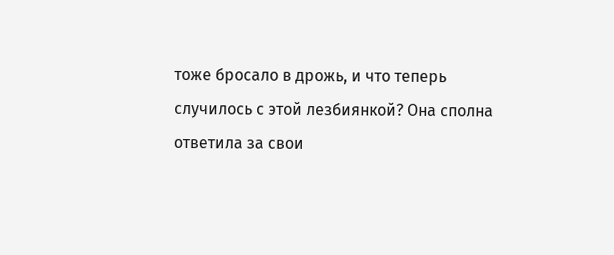тоже бросало в дрожь, и что теперь случилось с этой лезбиянкой? Она сполна ответила за свои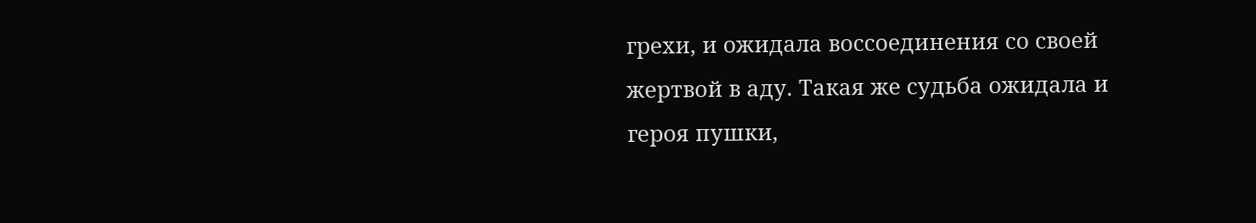грехи, и ожидала воссоединения со своей жертвой в аду. Такая же судьба ожидала и героя пушки,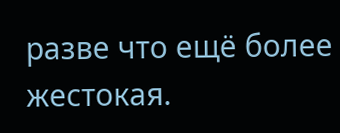разве что ещё более жестокая.